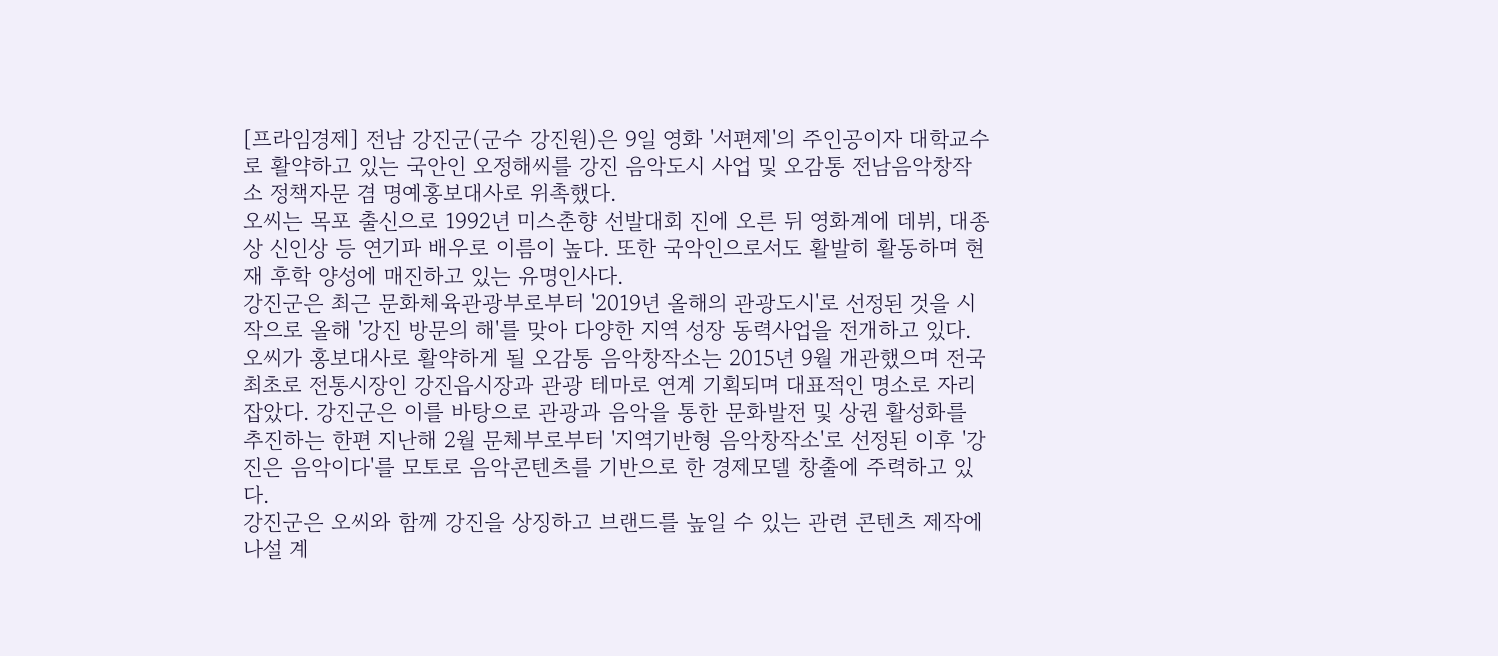[프라임경제] 전남 강진군(군수 강진원)은 9일 영화 '서편제'의 주인공이자 대학교수로 활약하고 있는 국안인 오정해씨를 강진 음악도시 사업 및 오감통 전남음악창작소 정책자문 겸 명예홍보대사로 위촉했다.
오씨는 목포 출신으로 1992년 미스춘향 선발대회 진에 오른 뒤 영화계에 데뷔, 대종상 신인상 등 연기파 배우로 이름이 높다. 또한 국악인으로서도 활발히 활동하며 현재 후학 양성에 매진하고 있는 유명인사다.
강진군은 최근 문화체육관광부로부터 '2019년 올해의 관광도시'로 선정된 것을 시작으로 올해 '강진 방문의 해'를 맞아 다양한 지역 성장 동력사업을 전개하고 있다.
오씨가 홍보대사로 활약하게 될 오감통 음악창작소는 2015년 9월 개관했으며 전국 최초로 전통시장인 강진읍시장과 관광 테마로 연계 기획되며 대표적인 명소로 자리잡았다. 강진군은 이를 바탕으로 관광과 음악을 통한 문화발전 및 상권 활성화를 추진하는 한편 지난해 2월 문체부로부터 '지역기반형 음악창작소'로 선정된 이후 '강진은 음악이다'를 모토로 음악콘텐츠를 기반으로 한 경제모델 창출에 주력하고 있다.
강진군은 오씨와 함께 강진을 상징하고 브랜드를 높일 수 있는 관련 콘텐츠 제작에 나설 계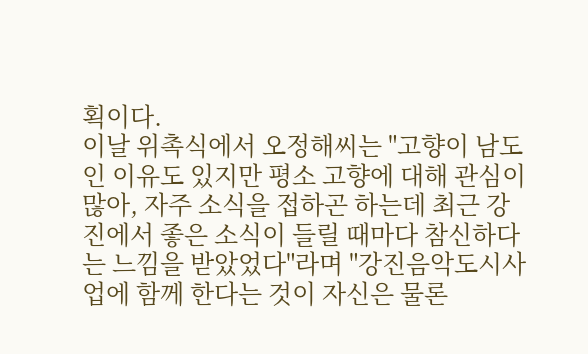획이다.
이날 위촉식에서 오정해씨는 "고향이 남도인 이유도 있지만 평소 고향에 대해 관심이 많아, 자주 소식을 접하곤 하는데 최근 강진에서 좋은 소식이 들릴 때마다 참신하다는 느낌을 받았었다"라며 "강진음악도시사업에 함께 한다는 것이 자신은 물론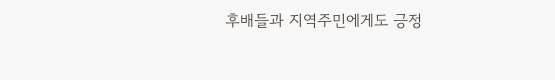후배들과 지역주민에게도 긍정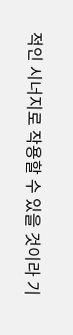적인 시너지로 작용할 수 있을 것이라 기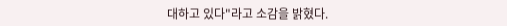대하고 있다"라고 소감을 밝혔다.